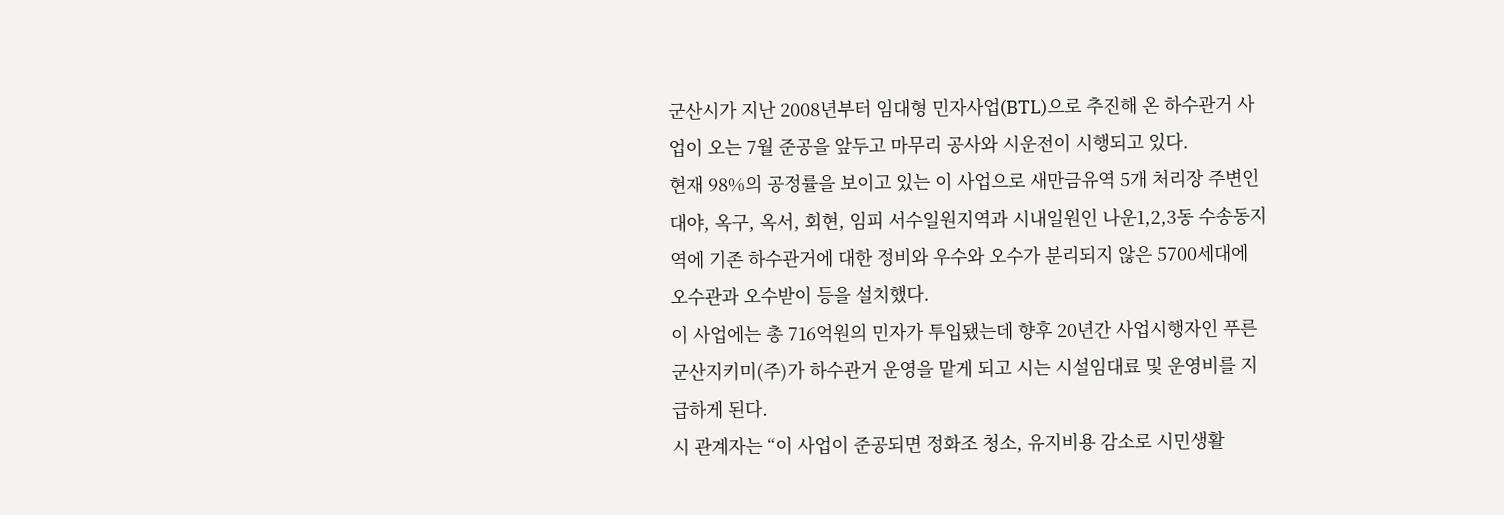군산시가 지난 2008년부터 임대형 민자사업(BTL)으로 추진해 온 하수관거 사업이 오는 7월 준공을 앞두고 마무리 공사와 시운전이 시행되고 있다.
현재 98%의 공정률을 보이고 있는 이 사업으로 새만금유역 5개 처리장 주변인 대야, 옥구, 옥서, 회현, 임피 서수일원지역과 시내일원인 나운1,2,3동 수송동지역에 기존 하수관거에 대한 정비와 우수와 오수가 분리되지 않은 5700세대에 오수관과 오수받이 등을 설치했다.
이 사업에는 총 716억원의 민자가 투입됐는데 향후 20년간 사업시행자인 푸른군산지키미(주)가 하수관거 운영을 맡게 되고 시는 시설임대료 및 운영비를 지급하게 된다.
시 관계자는 “이 사업이 준공되면 정화조 청소, 유지비용 감소로 시민생활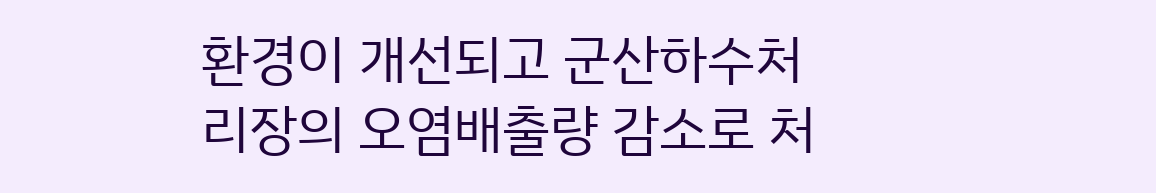환경이 개선되고 군산하수처리장의 오염배출량 감소로 처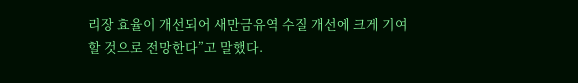리장 효율이 개선되어 새만금유역 수질 개선에 크게 기여할 것으로 전망한다”고 말했다.